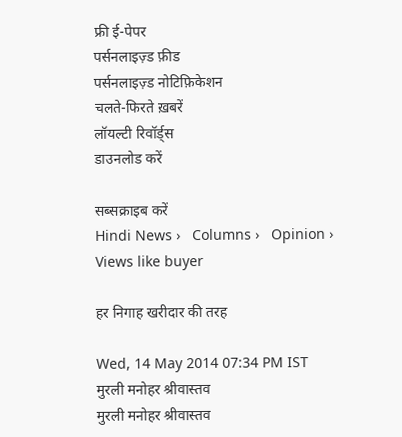फ्री ई-पेपर
पर्सनलाइज़्ड फ़ीड
पर्सनलाइज़्ड नोटिफ़िकेशन
चलते-फिरते ख़बरें
लॉयल्टी रिवॉर्ड्स
डाउनलोड करें

सब्सक्राइब करें
Hindi News ›   Columns ›   Opinion ›   Views like buyer

हर निगाह खरीदार की तरह

Wed, 14 May 2014 07:34 PM IST
मुरली मनोहर श्रीवास्तव
मुरली मनोहर श्रीवास्तव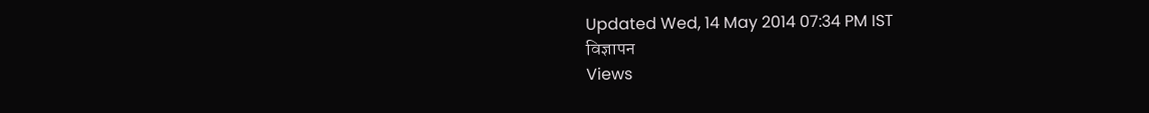Updated Wed, 14 May 2014 07:34 PM IST
विज्ञापन
Views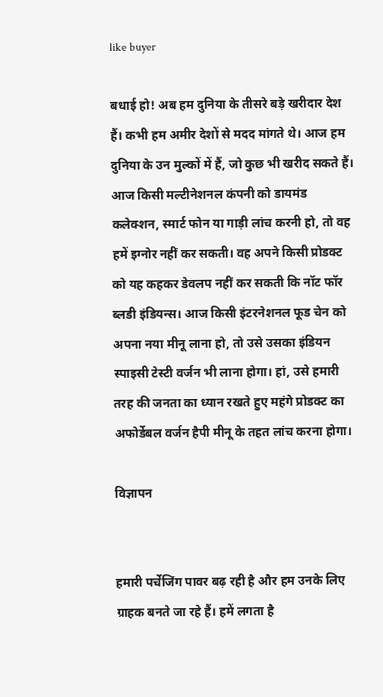like buyer

बधाई हो! अब हम दुनिया के तीसरे बड़े खरीदार देश हैं। कभी हम अमीर देशों से मदद मांगते थे। आज हम दुनिया के उन मुल्कों में हैं, जो कुछ भी खरीद सकते हैं। आज किसी मल्टीनेशनल कंपनी को डायमंड कलेक्शन, स्मार्ट फोन या गाड़ी लांच करनी हो, तो वह हमें इग्नोर नहीं कर सकती। वह अपने किसी प्रोडक्ट को यह कहकर डेवलप नहीं कर सकती कि नॉट फॉर ब्लडी इंडियन्स। आज किसी इंटरनेशनल फूड चेन को अपना नया मीनू लाना हो, तो उसे उसका इंडियन स्पाइसी टेस्टी वर्जन भी लाना होगा। हां, उसे हमारी तरह की जनता का ध्यान रखते हुए महंगे प्रोडक्ट का अफोर्डेबल वर्जन हैपी मीनू के तहत लांच करना होगा।

विज्ञापन


हमारी पर्चेजिंग पावर बढ़ रही है और हम उनके लिए ग्राहक बनते जा रहे हैं। हमें लगता है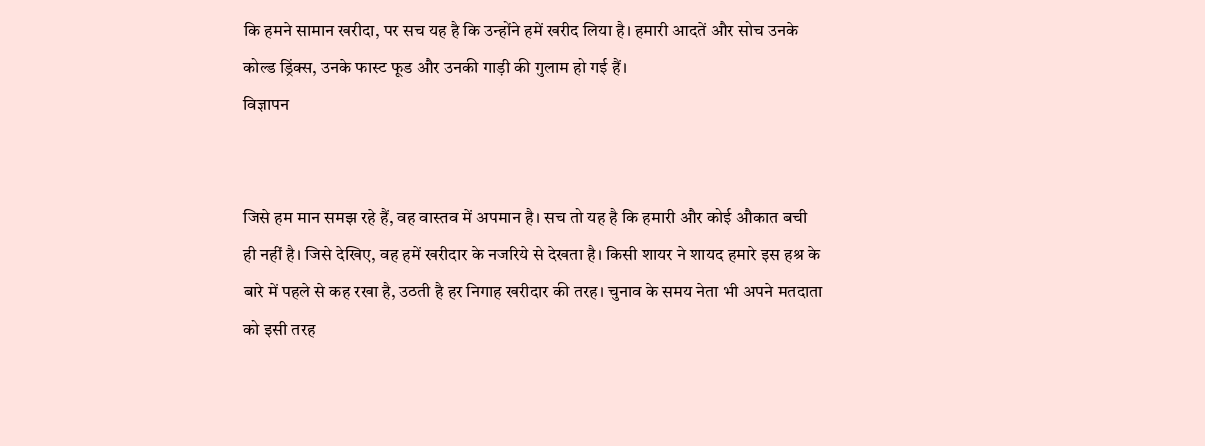कि हमने सामान खरीदा, पर सच यह है कि उन्होंने हमें खरीद लिया है। हमारी आदतें और सोच उनके कोल्ड ड्रिंक्स, उनके फास्ट फूड और उनकी गाड़ी की गुलाम हो गई हैं।
विज्ञापन


जिसे हम मान समझ रहे हैं, वह वास्तव में अपमान है। सच तो यह है कि हमारी और कोई औकात बची ही नहीं है। जिसे देखिए, वह हमें खरीदार के नजरिये से देखता है। किसी शायर ने शायद हमारे इस हश्र के बारे में पहले से कह रखा है, उठती है हर निगाह खरीदार की तरह। चुनाव के समय नेता भी अपने मतदाता को इसी तरह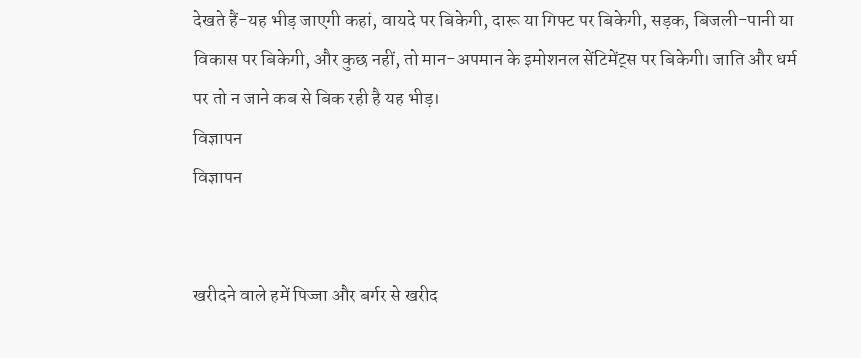देखते हैं-यह भीड़ जाएगी कहां, वायदे पर बिकेगी, दारू या गिफ्ट पर बिकेगी, सड़क, बिजली-पानी या विकास पर बिकेगी, और कुछ नहीं, तो मान-अपमान के इमोशनल सेंटिमेंट्स पर बिकेगी। जाति और धर्म पर तो न जाने कब से बिक रही है यह भीड़।
विज्ञापन
विज्ञापन


खरीदने वाले हमें पिज्जा और बर्गर से खरीद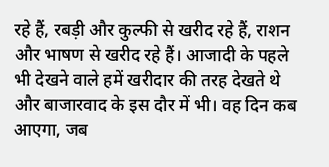रहे हैं, रबड़ी और कुल्फी से खरीद रहे हैं, राशन और भाषण से खरीद रहे हैं। आजादी के पहले भी देखने वाले हमें खरीदार की तरह देखते थे और बाजारवाद के इस दौर में भी। वह दिन कब आएगा, जब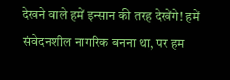देखने वाले हमें इन्सान की तरह देखेंगे! हमें संवेदनशील नागरिक बनना था, पर हम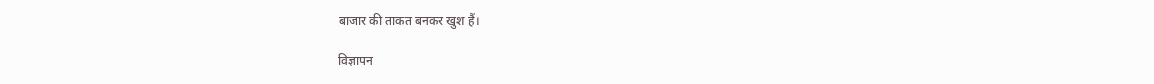बाजार की ताकत बनकर खुश हैं।

विज्ञापन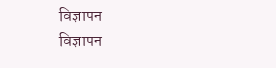विज्ञापन
विज्ञापन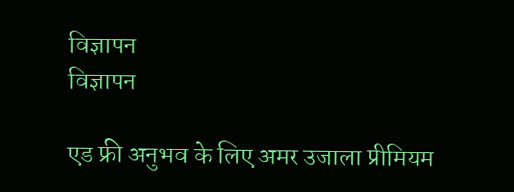विज्ञापन
विज्ञापन

एड फ्री अनुभव के लिए अमर उजाला प्रीमियम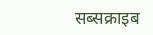सब्सक्राइब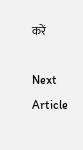करें

Next Article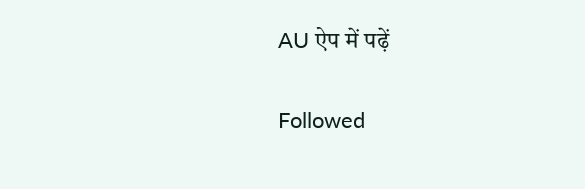AU ऐप में पढ़ें

Followed